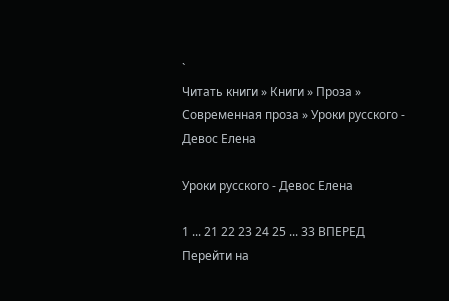`
Читать книги » Книги » Проза » Современная проза » Уроки русского - Девос Елена

Уроки русского - Девос Елена

1 ... 21 22 23 24 25 ... 33 ВПЕРЕД
Перейти на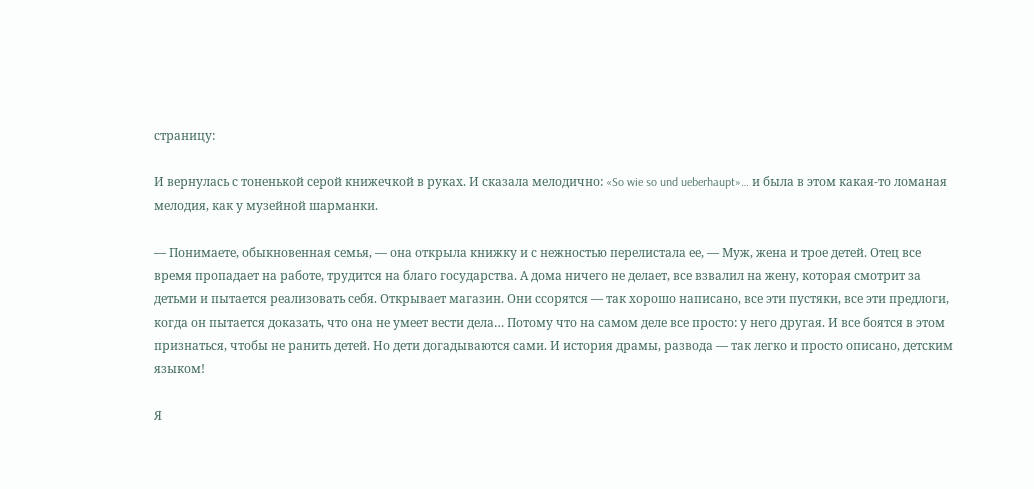страницу:

И вернулась с тоненькой серой книжечкой в руках. И сказала мелодично: «So wie so und ueberhaupt»… и была в этом какая-то ломаная мелодия, как у музейной шарманки.

— Понимаете, обыкновенная семья, — она открыла книжку и с нежностью перелистала ее, — Муж, жена и трое детей. Отец все время пропадает на работе, трудится на благо государства. А дома ничего не делает, все взвалил на жену, которая смотрит за детьми и пытается реализовать себя. Открывает магазин. Они ссорятся — так хорошо написано, все эти пустяки, все эти предлоги, когда он пытается доказать, что она не умеет вести дела… Потому что на самом деле все просто: у него другая. И все боятся в этом признаться, чтобы не ранить детей. Но дети догадываются сами. И история драмы, развода — так легко и просто описано, детским языком!

Я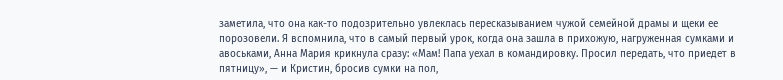заметила, что она как-то подозрительно увлеклась пересказыванием чужой семейной драмы и щеки ее порозовели. Я вспомнила, что в самый первый урок, когда она зашла в прихожую, нагруженная сумками и авоськами, Анна Мария крикнула сразу: «Мам! Папа уехал в командировку. Просил передать, что приедет в пятницу», — и Кристин, бросив сумки на пол,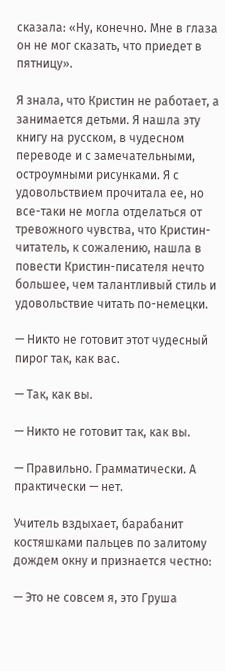сказала: «Ну, конечно. Мне в глаза он не мог сказать, что приедет в пятницу».

Я знала, что Кристин не работает, а занимается детьми. Я нашла эту книгу на русском, в чудесном переводе и с замечательными, остроумными рисунками. Я с удовольствием прочитала ее, но все-таки не могла отделаться от тревожного чувства, что Кристин-читатель, к сожалению, нашла в повести Кристин-писателя нечто большее, чем талантливый стиль и удовольствие читать по-немецки.

— Никто не готовит этот чудесный пирог так, как вас.

— Так, как вы.

— Никто не готовит так, как вы.

— Правильно. Грамматически. А практически — нет.

Учитель вздыхает, барабанит костяшками пальцев по залитому дождем окну и признается честно:

— Это не совсем я, это Груша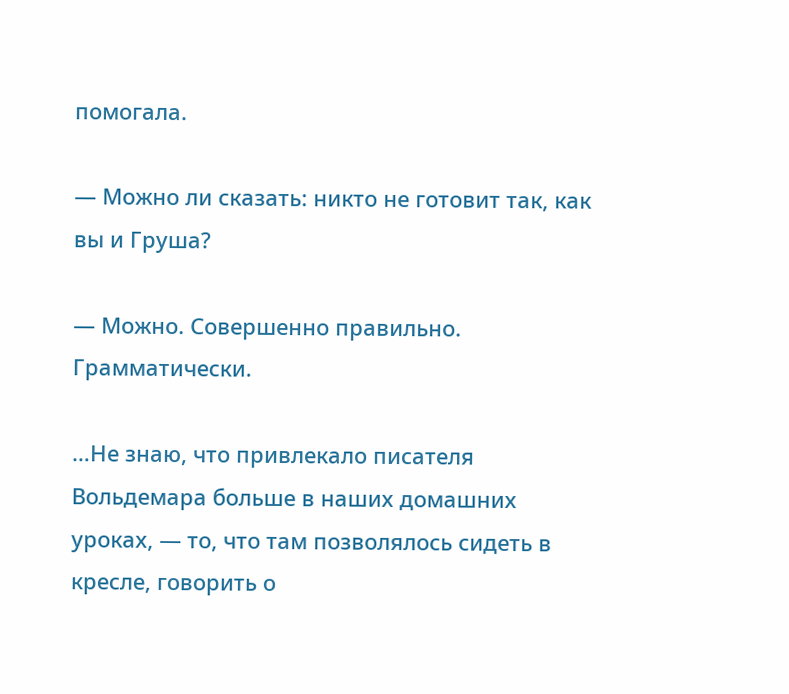помогала.

— Можно ли сказать: никто не готовит так, как вы и Груша?

— Можно. Совершенно правильно. Грамматически.

…Не знаю, что привлекало писателя Вольдемара больше в наших домашних уроках, — то, что там позволялось сидеть в кресле, говорить о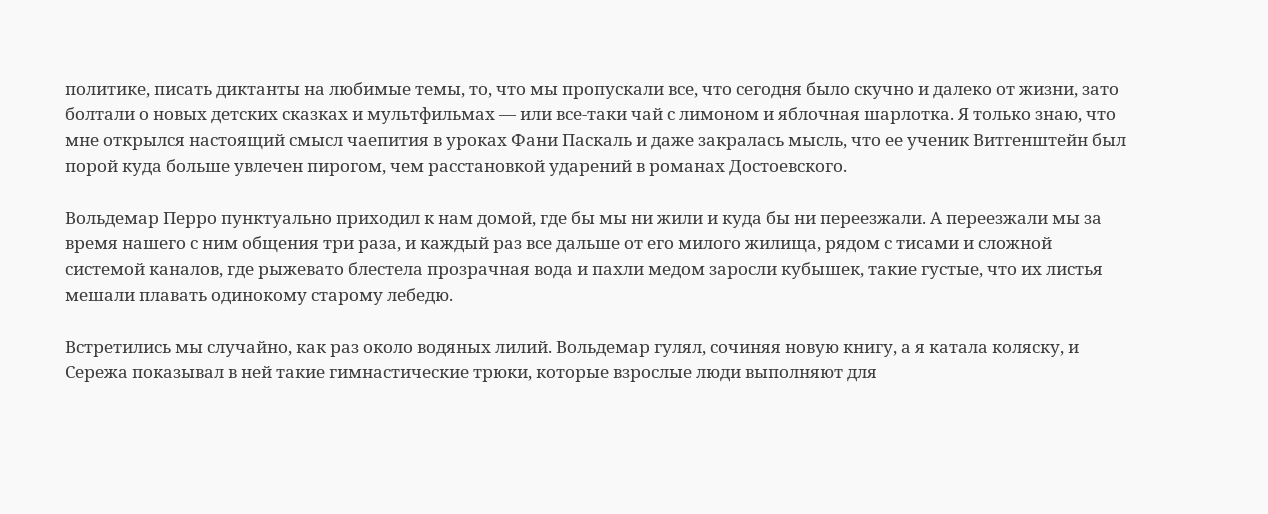политике, писать диктанты на любимые темы, то, что мы пропускали все, что сегодня было скучно и далеко от жизни, зато болтали о новых детских сказках и мультфильмах — или все-таки чай с лимоном и яблочная шарлотка. Я только знаю, что мне открылся настоящий смысл чаепития в уроках Фани Паскаль и даже закралась мысль, что ее ученик Витгенштейн был порой куда больше увлечен пирогом, чем расстановкой ударений в романах Достоевского.

Вольдемар Перро пунктуально приходил к нам домой, где бы мы ни жили и куда бы ни переезжали. А переезжали мы за время нашего с ним общения три раза, и каждый раз все дальше от его милого жилища, рядом с тисами и сложной системой каналов, где рыжевато блестела прозрачная вода и пахли медом заросли кубышек, такие густые, что их листья мешали плавать одинокому старому лебедю.

Встретились мы случайно, как раз около водяных лилий. Вольдемар гулял, сочиняя новую книгу, а я катала коляску, и Сережа показывал в ней такие гимнастические трюки, которые взрослые люди выполняют для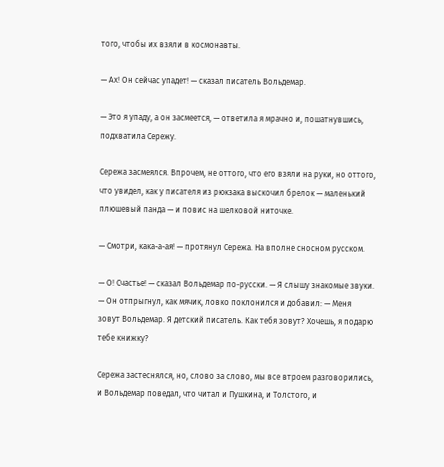того, чтобы их взяли в космонавты.

— Ах! Он сейчас упадет! — сказал писатель Вольдемар.

— Это я упаду, а он засмеется, — ответила я мрачно и, пошатнувшись, подхватила Сережу.

Сережа засмеялся. Впрочем, не оттого, что его взяли на руки, но оттого, что увидел, как у писателя из рюкзака выскочил брелок — маленький плюшевый панда — и повис на шелковой ниточке.

— Смотри, кака-а-ая! — протянул Сережа. На вполне сносном русском.

— О! Счастье! — сказал Вольдемар по-русски. — Я слышу знакомые звуки. — Он отпрыгнул, как мячик, ловко поклонился и добавил: — Меня зовут Вольдемар. Я детский писатель. Как тебя зовут? Хочешь, я подарю тебе книжку?

Сережа застеснялся, но, слово за слово, мы все втроем разговорились, и Вольдемар поведал, что читал и Пушкина, и Толстого, и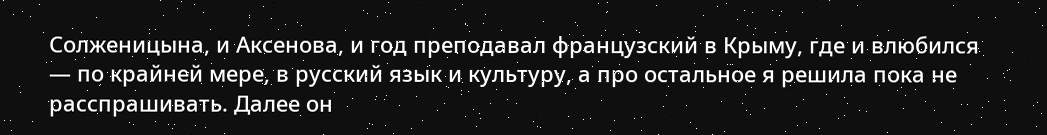Солженицына, и Аксенова, и год преподавал французский в Крыму, где и влюбился — по крайней мере, в русский язык и культуру, а про остальное я решила пока не расспрашивать. Далее он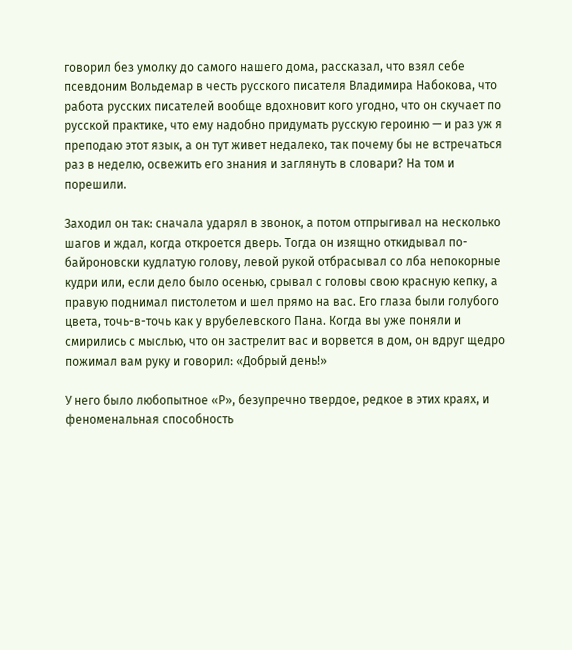говорил без умолку до самого нашего дома, рассказал, что взял себе псевдоним Вольдемар в честь русского писателя Владимира Набокова, что работа русских писателей вообще вдохновит кого угодно, что он скучает по русской практике, что ему надобно придумать русскую героиню — и раз уж я преподаю этот язык, а он тут живет недалеко, так почему бы не встречаться раз в неделю, освежить его знания и заглянуть в словари? На том и порешили.

Заходил он так: сначала ударял в звонок, а потом отпрыгивал на несколько шагов и ждал, когда откроется дверь. Тогда он изящно откидывал по-байроновски кудлатую голову, левой рукой отбрасывал со лба непокорные кудри или, если дело было осенью, срывал с головы свою красную кепку, а правую поднимал пистолетом и шел прямо на вас. Его глаза были голубого цвета, точь-в-точь как у врубелевского Пана. Когда вы уже поняли и смирились с мыслью, что он застрелит вас и ворвется в дом, он вдруг щедро пожимал вам руку и говорил: «Добрый день!»

У него было любопытное «Р», безупречно твердое, редкое в этих краях, и феноменальная способность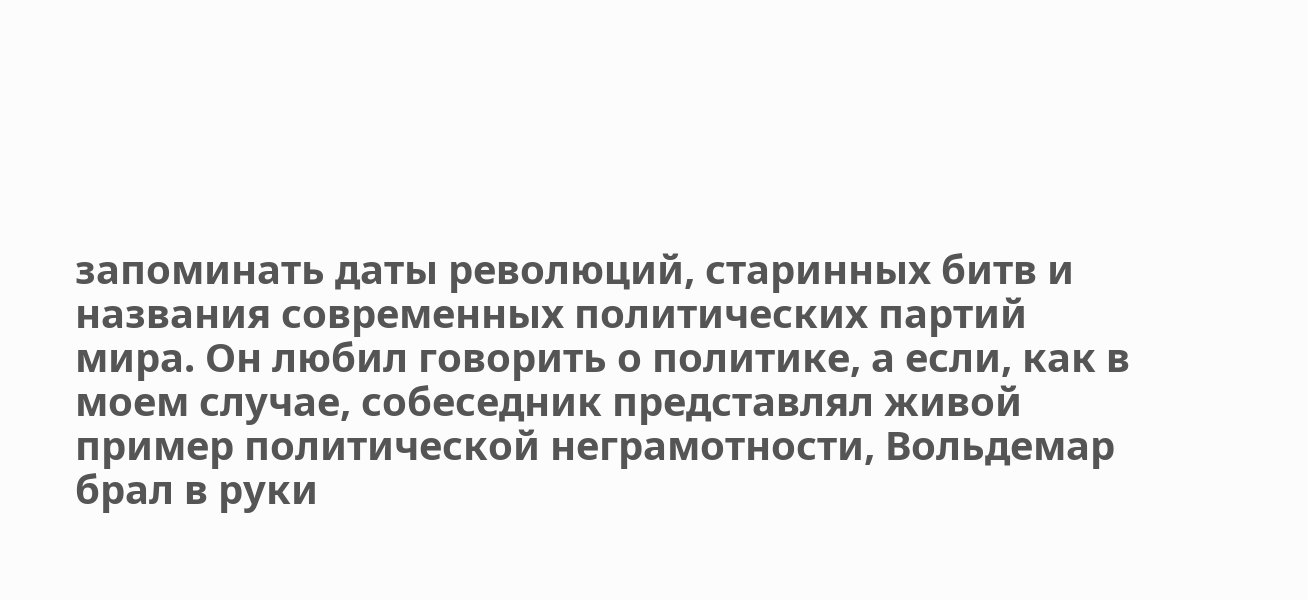запоминать даты революций, старинных битв и названия современных политических партий мира. Он любил говорить о политике, а если, как в моем случае, собеседник представлял живой пример политической неграмотности, Вольдемар брал в руки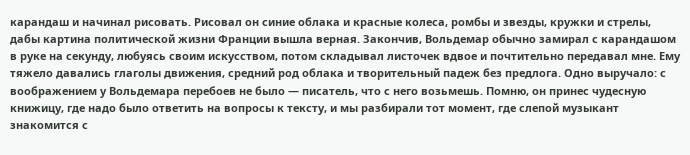карандаш и начинал рисовать. Рисовал он синие облака и красные колеса, ромбы и звезды, кружки и стрелы, дабы картина политической жизни Франции вышла верная. Закончив, Вольдемар обычно замирал с карандашом в руке на секунду, любуясь своим искусством, потом складывал листочек вдвое и почтительно передавал мне. Ему тяжело давались глаголы движения, средний род облака и творительный падеж без предлога. Одно выручало: с воображением у Вольдемара перебоев не было — писатель, что с него возьмешь. Помню, он принес чудесную книжицу, где надо было ответить на вопросы к тексту, и мы разбирали тот момент, где слепой музыкант знакомится с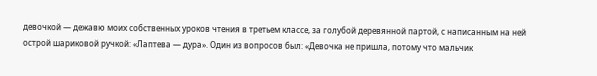девочкой — дежавю моих собственных уроков чтения в третьем классе, за голубой деревянной партой, с написанным на ней острой шариковой ручкой: «Лаптева — дура». Один из вопросов был: «Девочка не пришла, потому что мальчик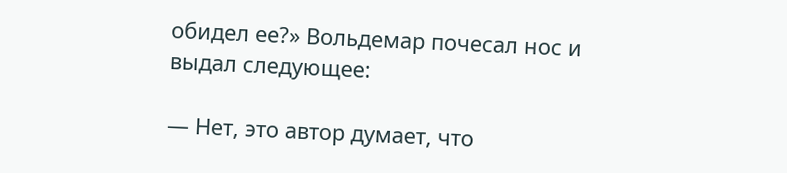обидел ее?» Вольдемар почесал нос и выдал следующее:

— Нет, это автор думает, что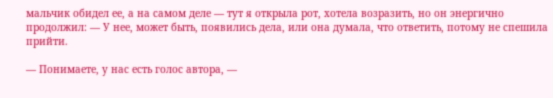мальчик обидел ее, а на самом деле — тут я открыла рот, хотела возразить, но он энергично продолжил: — У нее, может быть, появились дела, или она думала, что ответить, потому не спешила прийти.

— Понимаете, у нас есть голос автора, —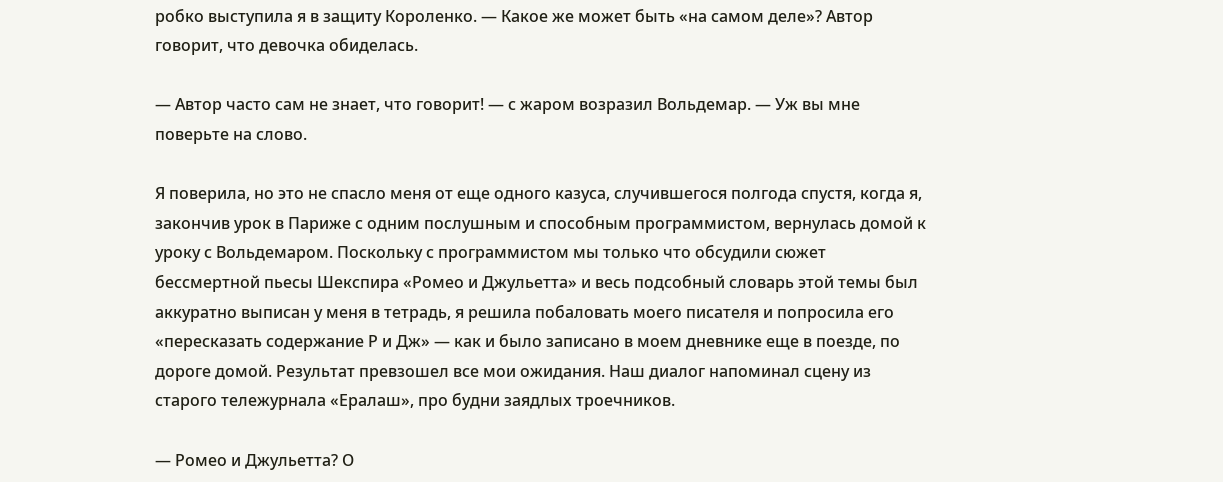робко выступила я в защиту Короленко. — Какое же может быть «на самом деле»? Автор говорит, что девочка обиделась.

— Автор часто сам не знает, что говорит! — с жаром возразил Вольдемар. — Уж вы мне поверьте на слово.

Я поверила, но это не спасло меня от еще одного казуса, случившегося полгода спустя, когда я, закончив урок в Париже с одним послушным и способным программистом, вернулась домой к уроку с Вольдемаром. Поскольку с программистом мы только что обсудили сюжет бессмертной пьесы Шекспира «Ромео и Джульетта» и весь подсобный словарь этой темы был аккуратно выписан у меня в тетрадь, я решила побаловать моего писателя и попросила его «пересказать содержание Р и Дж» — как и было записано в моем дневнике еще в поезде, по дороге домой. Результат превзошел все мои ожидания. Наш диалог напоминал сцену из старого тележурнала «Ералаш», про будни заядлых троечников.

— Ромео и Джульетта? О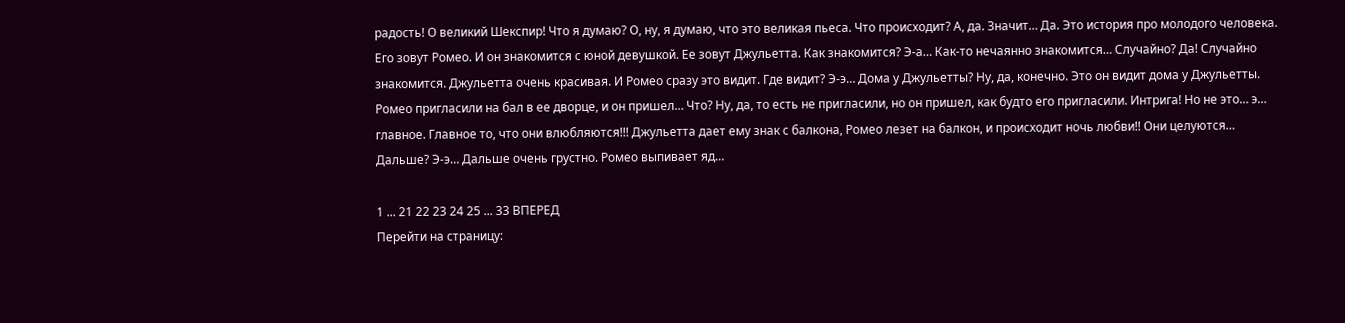радость! О великий Шекспир! Что я думаю? О, ну, я думаю, что это великая пьеса. Что происходит? А, да. Значит… Да. Это история про молодого человека. Его зовут Ромео. И он знакомится с юной девушкой. Ее зовут Джульетта. Как знакомится? Э-а… Как-то нечаянно знакомится… Случайно? Да! Случайно знакомится. Джульетта очень красивая. И Ромео сразу это видит. Где видит? Э-э… Дома у Джульетты? Ну, да, конечно. Это он видит дома у Джульетты. Ромео пригласили на бал в ее дворце, и он пришел… Что? Ну, да, то есть не пригласили, но он пришел, как будто его пригласили. Интрига! Но не это… э… главное. Главное то, что они влюбляются!!! Джульетта дает ему знак с балкона, Ромео лезет на балкон, и происходит ночь любви!! Они целуются… Дальше? Э-э… Дальше очень грустно. Ромео выпивает яд…

1 ... 21 22 23 24 25 ... 33 ВПЕРЕД
Перейти на страницу: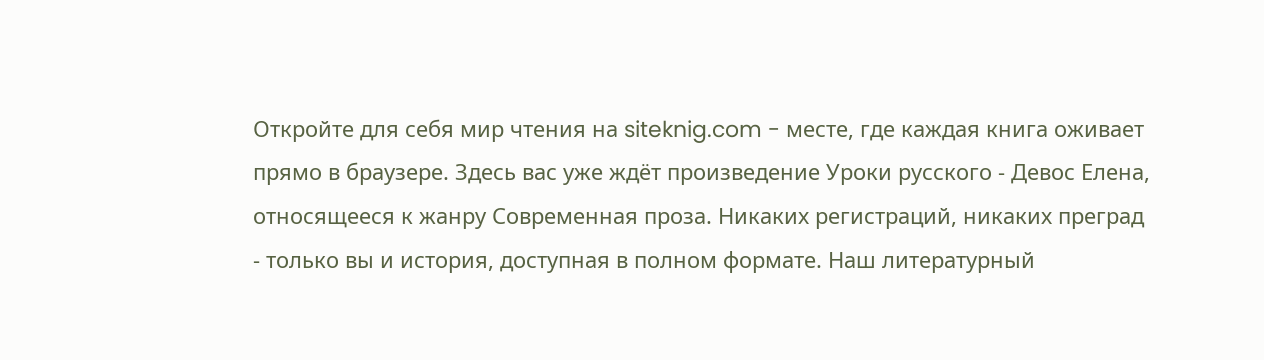Откройте для себя мир чтения на siteknig.com - месте, где каждая книга оживает прямо в браузере. Здесь вас уже ждёт произведение Уроки русского - Девос Елена, относящееся к жанру Современная проза. Никаких регистраций, никаких преград - только вы и история, доступная в полном формате. Наш литературный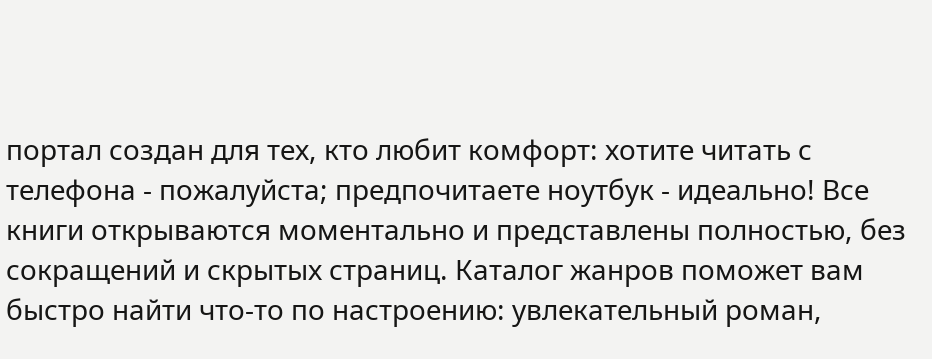портал создан для тех, кто любит комфорт: хотите читать с телефона - пожалуйста; предпочитаете ноутбук - идеально! Все книги открываются моментально и представлены полностью, без сокращений и скрытых страниц. Каталог жанров поможет вам быстро найти что-то по настроению: увлекательный роман,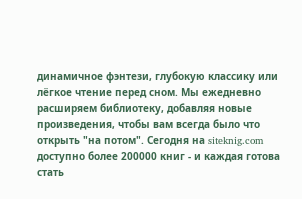динамичное фэнтези, глубокую классику или лёгкое чтение перед сном. Мы ежедневно расширяем библиотеку, добавляя новые произведения, чтобы вам всегда было что открыть "на потом". Сегодня на siteknig.com доступно более 200000 книг - и каждая готова стать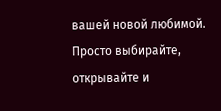вашей новой любимой. Просто выбирайте, открывайте и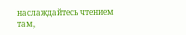наслаждайтесь чтением там,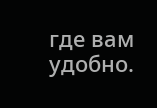где вам удобно.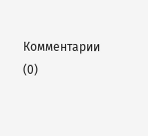Комментарии (0)